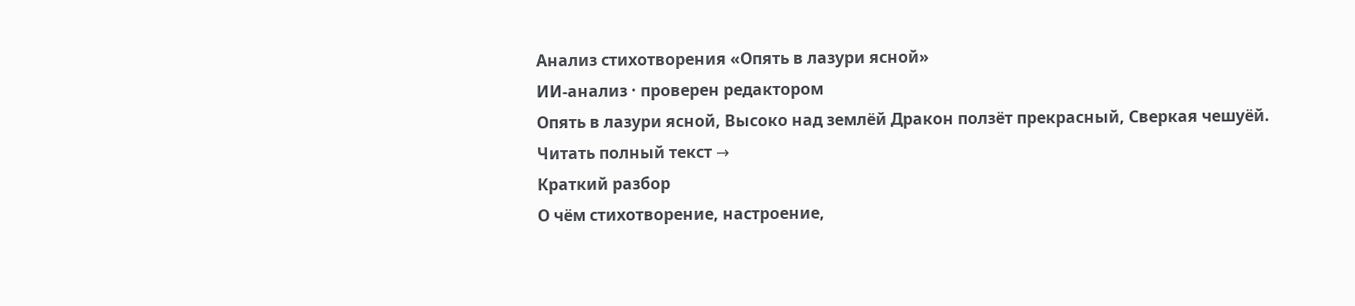Анализ стихотворения «Опять в лазури ясной»
ИИ-анализ · проверен редактором
Опять в лазури ясной, Высоко над землёй Дракон ползёт прекрасный, Сверкая чешуёй.
Читать полный текст →
Краткий разбор
О чём стихотворение, настроение,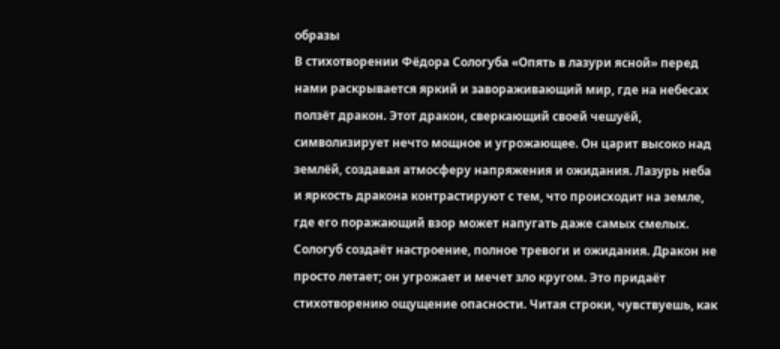образы
В стихотворении Фёдора Сологуба «Опять в лазури ясной» перед нами раскрывается яркий и завораживающий мир, где на небесах ползёт дракон. Этот дракон, сверкающий своей чешуёй, символизирует нечто мощное и угрожающее. Он царит высоко над землёй, создавая атмосферу напряжения и ожидания. Лазурь неба и яркость дракона контрастируют с тем, что происходит на земле, где его поражающий взор может напугать даже самых смелых.
Сологуб создаёт настроение, полное тревоги и ожидания. Дракон не просто летает; он угрожает и мечет зло кругом. Это придаёт стихотворению ощущение опасности. Читая строки, чувствуешь, как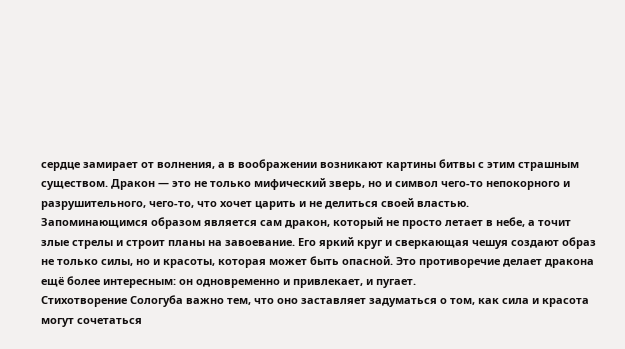сердце замирает от волнения, а в воображении возникают картины битвы с этим страшным существом. Дракон — это не только мифический зверь, но и символ чего-то непокорного и разрушительного, чего-то, что хочет царить и не делиться своей властью.
Запоминающимся образом является сам дракон, который не просто летает в небе, а точит злые стрелы и строит планы на завоевание. Его яркий круг и сверкающая чешуя создают образ не только силы, но и красоты, которая может быть опасной. Это противоречие делает дракона ещё более интересным: он одновременно и привлекает, и пугает.
Стихотворение Сологуба важно тем, что оно заставляет задуматься о том, как сила и красота могут сочетаться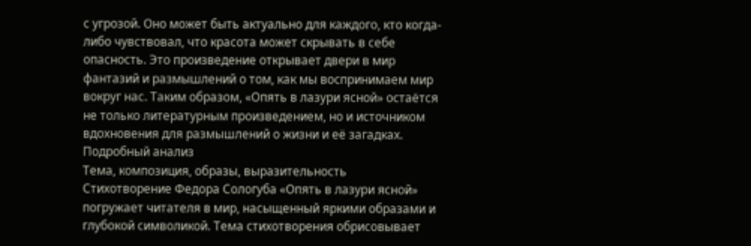с угрозой. Оно может быть актуально для каждого, кто когда-либо чувствовал, что красота может скрывать в себе опасность. Это произведение открывает двери в мир фантазий и размышлений о том, как мы воспринимаем мир вокруг нас. Таким образом, «Опять в лазури ясной» остаётся не только литературным произведением, но и источником вдохновения для размышлений о жизни и её загадках.
Подробный анализ
Тема, композиция, образы, выразительность
Стихотворение Федора Сологуба «Опять в лазури ясной» погружает читателя в мир, насыщенный яркими образами и глубокой символикой. Тема стихотворения обрисовывает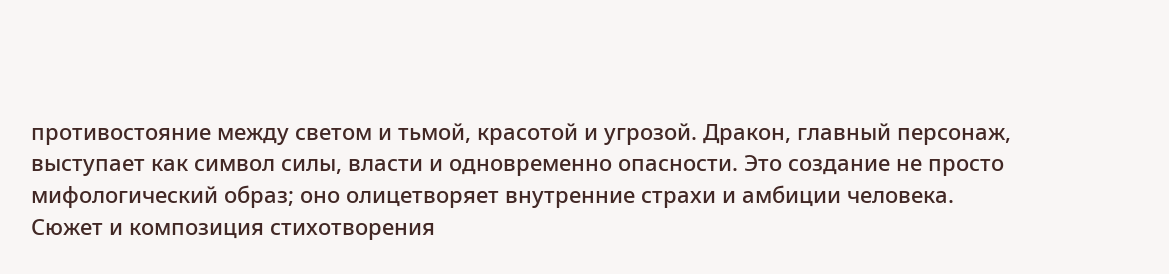противостояние между светом и тьмой, красотой и угрозой. Дракон, главный персонаж, выступает как символ силы, власти и одновременно опасности. Это создание не просто мифологический образ; оно олицетворяет внутренние страхи и амбиции человека.
Сюжет и композиция стихотворения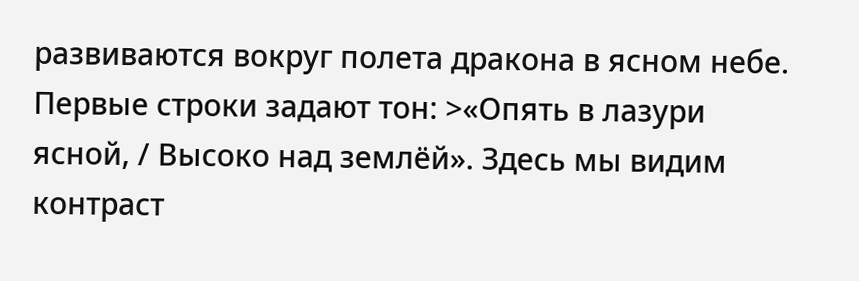развиваются вокруг полета дракона в ясном небе. Первые строки задают тон: >«Опять в лазури ясной, / Высоко над землёй». Здесь мы видим контраст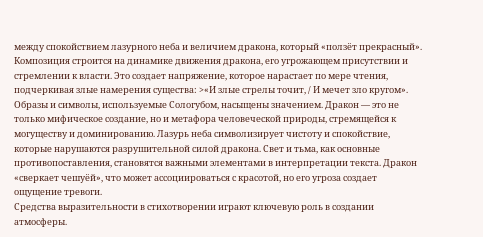между спокойствием лазурного неба и величием дракона, который «ползёт прекрасный». Композиция строится на динамике движения дракона, его угрожающем присутствии и стремлении к власти. Это создает напряжение, которое нарастает по мере чтения, подчеркивая злые намерения существа: >«И злые стрелы точит, / И мечет зло кругом».
Образы и символы, используемые Сологубом, насыщены значением. Дракон — это не только мифическое создание, но и метафора человеческой природы, стремящейся к могуществу и доминированию. Лазурь неба символизирует чистоту и спокойствие, которые нарушаются разрушительной силой дракона. Свет и тьма, как основные противопоставления, становятся важными элементами в интерпретации текста. Дракон «сверкает чешуёй», что может ассоциироваться с красотой, но его угроза создает ощущение тревоги.
Средства выразительности в стихотворении играют ключевую роль в создании атмосферы.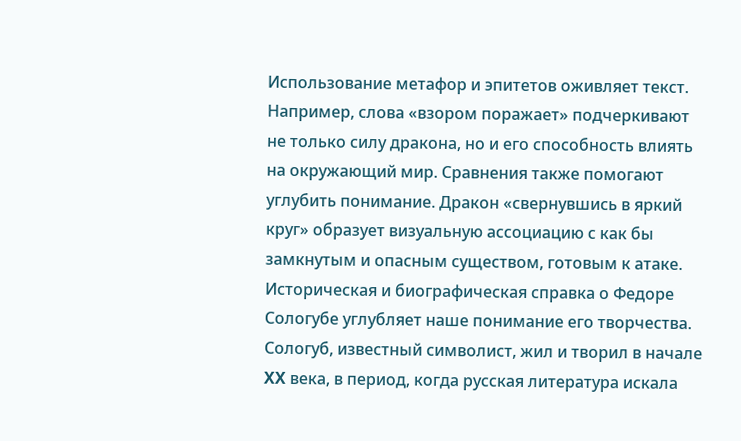Использование метафор и эпитетов оживляет текст. Например, слова «взором поражает» подчеркивают не только силу дракона, но и его способность влиять на окружающий мир. Сравнения также помогают углубить понимание. Дракон «свернувшись в яркий круг» образует визуальную ассоциацию с как бы замкнутым и опасным существом, готовым к атаке.
Историческая и биографическая справка о Федоре Сологубе углубляет наше понимание его творчества. Сологуб, известный символист, жил и творил в начале XX века, в период, когда русская литература искала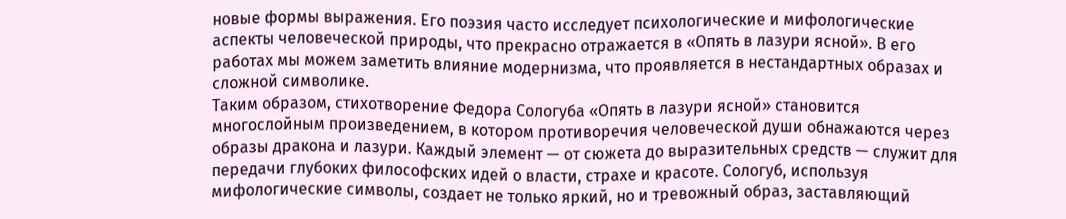новые формы выражения. Его поэзия часто исследует психологические и мифологические аспекты человеческой природы, что прекрасно отражается в «Опять в лазури ясной». В его работах мы можем заметить влияние модернизма, что проявляется в нестандартных образах и сложной символике.
Таким образом, стихотворение Федора Сологуба «Опять в лазури ясной» становится многослойным произведением, в котором противоречия человеческой души обнажаются через образы дракона и лазури. Каждый элемент — от сюжета до выразительных средств — служит для передачи глубоких философских идей о власти, страхе и красоте. Сологуб, используя мифологические символы, создает не только яркий, но и тревожный образ, заставляющий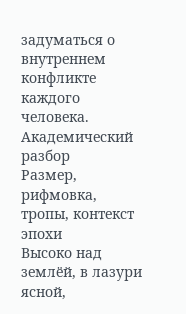задуматься о внутреннем конфликте каждого человека.
Академический разбор
Размер, рифмовка, тропы, контекст эпохи
Высоко над землёй, в лазури ясной,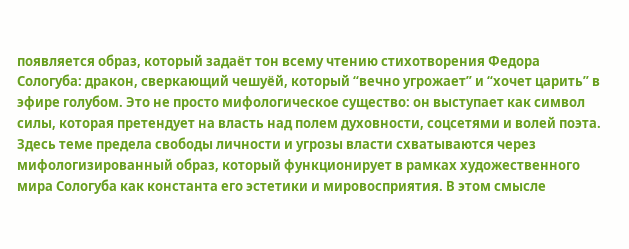появляется образ, который задаёт тон всему чтению стихотворения Федора Сологуба: дракон, сверкающий чешуёй, который “вечно угрожает” и “хочет царить” в эфире голубом. Это не просто мифологическое существо: он выступает как символ силы, которая претендует на власть над полем духовности, соцсетями и волей поэта. Здесь теме предела свободы личности и угрозы власти схватываются через мифологизированный образ, который функционирует в рамках художественного мира Сологуба как константа его эстетики и мировосприятия. В этом смысле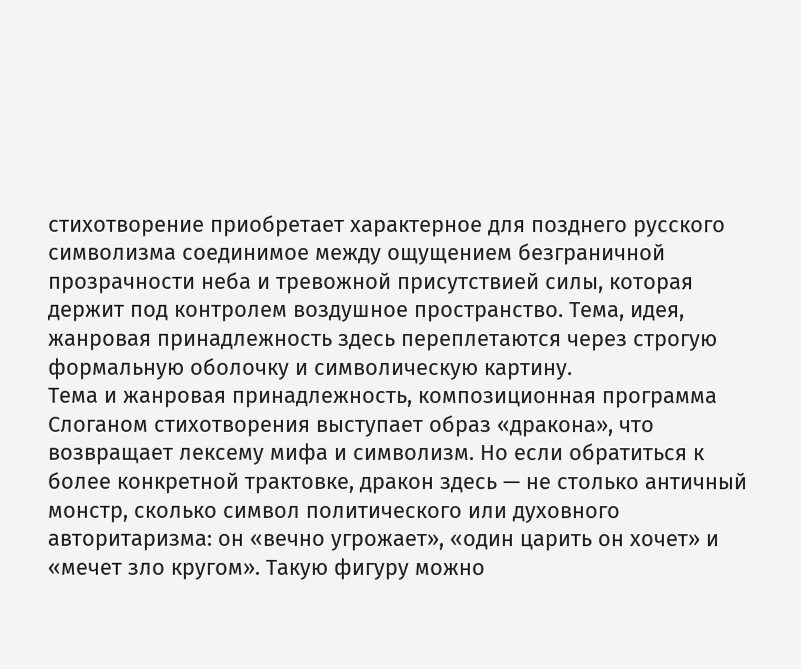стихотворение приобретает характерное для позднего русского символизма соединимое между ощущением безграничной прозрачности неба и тревожной присутствией силы, которая держит под контролем воздушное пространство. Тема, идея, жанровая принадлежность здесь переплетаются через строгую формальную оболочку и символическую картину.
Тема и жанровая принадлежность, композиционная программа
Слоганом стихотворения выступает образ «дракона», что возвращает лексему мифа и символизм. Но если обратиться к более конкретной трактовке, дракон здесь — не столько античный монстр, сколько символ политического или духовного авторитаризма: он «вечно угрожает», «один царить он хочет» и «мечет зло кругом». Такую фигуру можно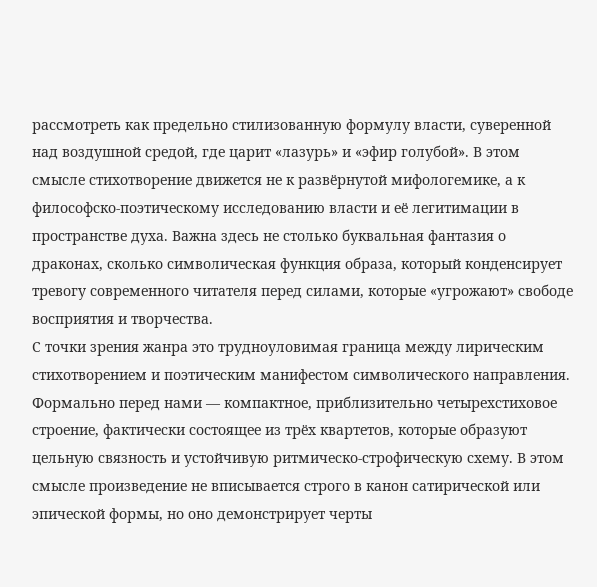рассмотреть как предельно стилизованную формулу власти, суверенной над воздушной средой, где царит «лазурь» и «эфир голубой». В этом смысле стихотворение движется не к развёрнутой мифологемике, а к философско-поэтическому исследованию власти и её легитимации в пространстве духа. Важна здесь не столько буквальная фантазия о драконах, сколько символическая функция образа, который конденсирует тревогу современного читателя перед силами, которые «угрожают» свободе восприятия и творчества.
С точки зрения жанра это трудноуловимая граница между лирическим стихотворением и поэтическим манифестом символического направления. Формально перед нами — компактное, приблизительно четырехстиховое строение, фактически состоящее из трёх квартетов, которые образуют цельную связность и устойчивую ритмическо-строфическую схему. В этом смысле произведение не вписывается строго в канон сатирической или эпической формы, но оно демонстрирует черты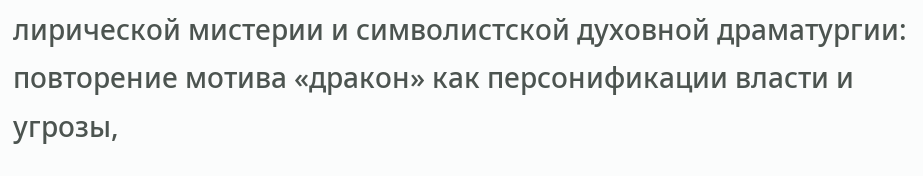лирической мистерии и символистской духовной драматургии: повторение мотива «дракон» как персонификации власти и угрозы,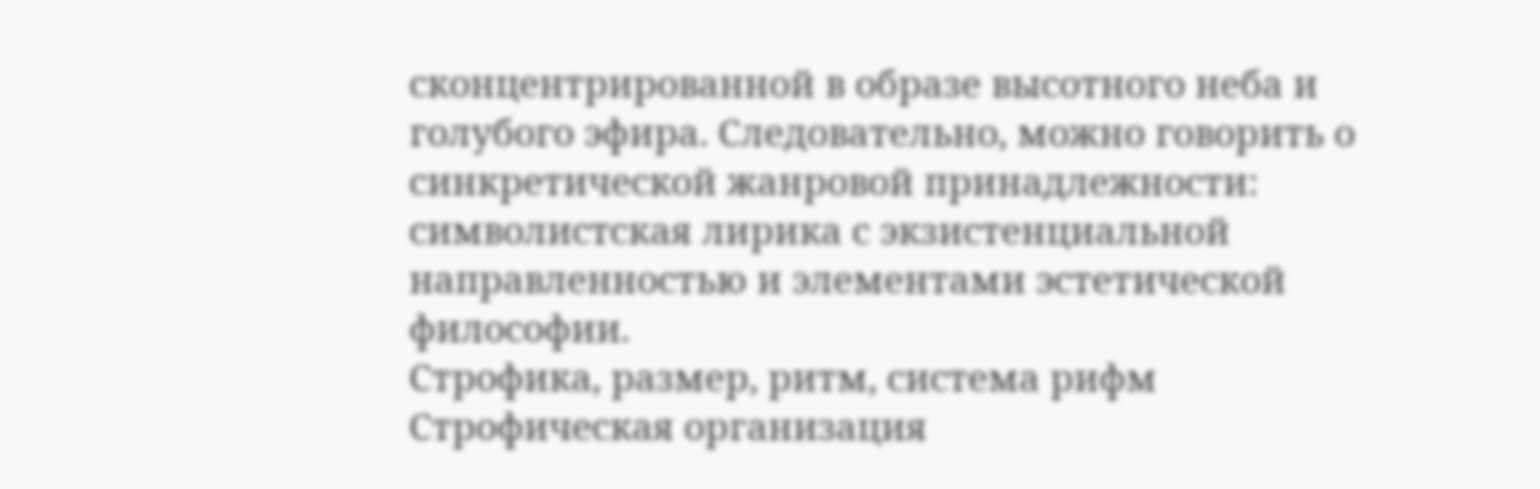сконцентрированной в образе высотного неба и голубого эфира. Следовательно, можно говорить о синкретической жанровой принадлежности: символистская лирика с экзистенциальной направленностью и элементами эстетической философии.
Строфика, размер, ритм, система рифм
Строфическая организация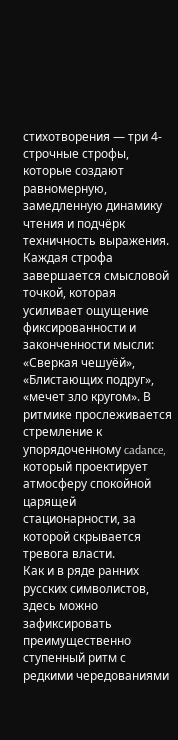стихотворения — три 4-строчные строфы, которые создают равномерную, замедленную динамику чтения и подчёрк техничность выражения. Каждая строфа завершается смысловой точкой, которая усиливает ощущение фиксированности и законченности мысли: «Сверкая чешуёй», «Блистающих подруг», «мечет зло кругом». В ритмике прослеживается стремление к упорядоченному cadance, который проектирует атмосферу спокойной царящей стационарности, за которой скрывается тревога власти.
Как и в ряде ранних русских символистов, здесь можно зафиксировать преимущественно ступенный ритм с редкими чередованиями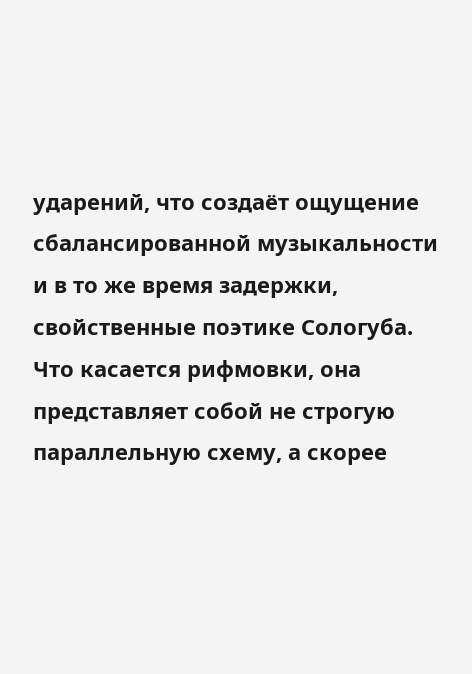ударений, что создаёт ощущение сбалансированной музыкальности и в то же время задержки, свойственные поэтике Сологуба. Что касается рифмовки, она представляет собой не строгую параллельную схему, а скорее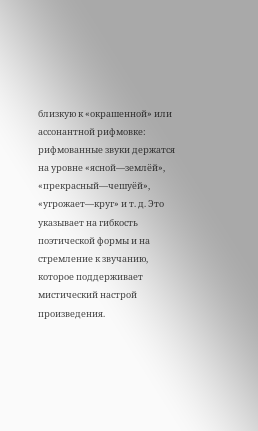близкую к «окрашенной» или ассонантной рифмовке: рифмованные звуки держатся на уровне «ясной—землёй», «прекрасный—чешуёй», «угрожает—круг» и т. д. Это указывает на гибкость поэтической формы и на стремление к звучанию, которое поддерживает мистический настрой произведения.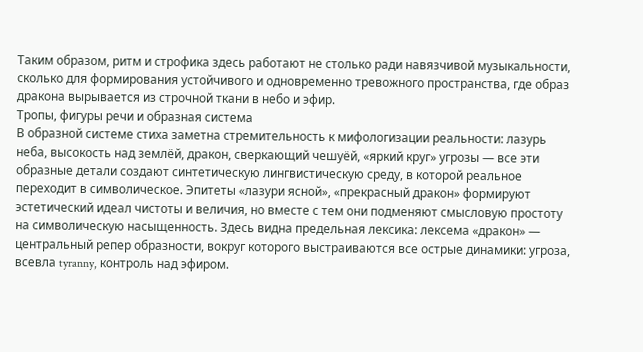Таким образом, ритм и строфика здесь работают не столько ради навязчивой музыкальности, сколько для формирования устойчивого и одновременно тревожного пространства, где образ дракона вырывается из строчной ткани в небо и эфир.
Тропы, фигуры речи и образная система
В образной системе стиха заметна стремительность к мифологизации реальности: лазурь неба, высокость над землёй, дракон, сверкающий чешуёй, «яркий круг» угрозы — все эти образные детали создают синтетическую лингвистическую среду, в которой реальное переходит в символическое. Эпитеты «лазури ясной», «прекрасный дракон» формируют эстетический идеал чистоты и величия, но вместе с тем они подменяют смысловую простоту на символическую насыщенность. Здесь видна предельная лексика: лексема «дракон» — центральный репер образности, вокруг которого выстраиваются все острые динамики: угроза, всевла tyranny, контроль над эфиром.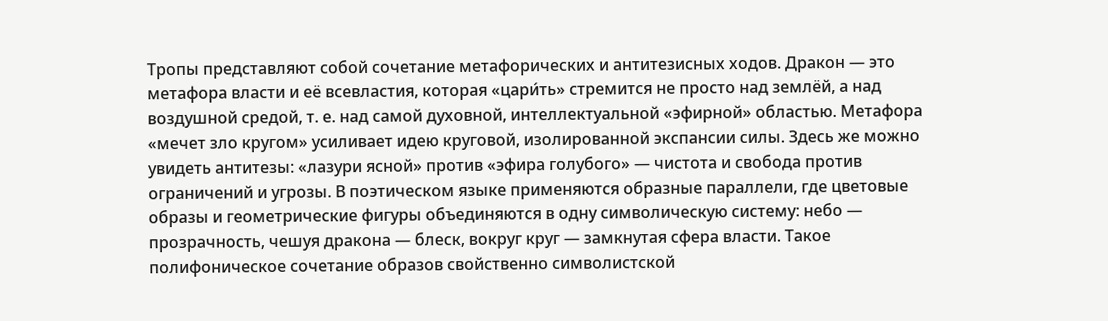Тропы представляют собой сочетание метафорических и антитезисных ходов. Дракон — это метафора власти и её всевластия, которая «цари́ть» стремится не просто над землёй, а над воздушной средой, т. е. над самой духовной, интеллектуальной «эфирной» областью. Метафора «мечет зло кругом» усиливает идею круговой, изолированной экспансии силы. Здесь же можно увидеть антитезы: «лазури ясной» против «эфира голубого» — чистота и свобода против ограничений и угрозы. В поэтическом языке применяются образные параллели, где цветовые образы и геометрические фигуры объединяются в одну символическую систему: небо — прозрачность, чешуя дракона — блеск, вокруг круг — замкнутая сфера власти. Такое полифоническое сочетание образов свойственно символистской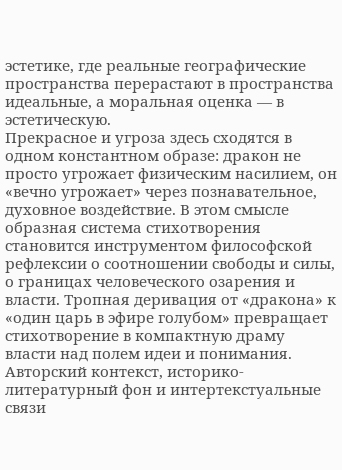эстетике, где реальные географические пространства перерастают в пространства идеальные, а моральная оценка — в эстетическую.
Прекрасное и угроза здесь сходятся в одном константном образе: дракон не просто угрожает физическим насилием, он «вечно угрожает» через познавательное, духовное воздействие. В этом смысле образная система стихотворения становится инструментом философской рефлексии о соотношении свободы и силы, о границах человеческого озарения и власти. Тропная деривация от «дракона» к «один царь в эфире голубом» превращает стихотворение в компактную драму власти над полем идеи и понимания.
Авторский контекст, историко-литературный фон и интертекстуальные связи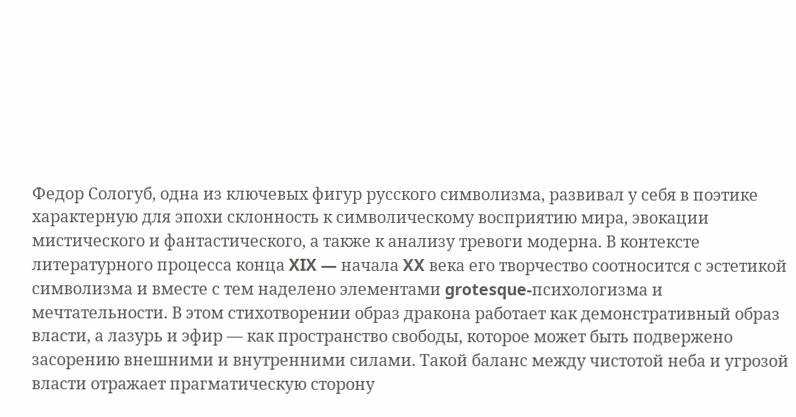Федор Сологуб, одна из ключевых фигур русского символизма, развивал у себя в поэтике характерную для эпохи склонность к символическому восприятию мира, эвокации мистического и фантастического, а также к анализу тревоги модерна. В контексте литературного процесса конца XIX — начала XX века его творчество соотносится с эстетикой символизма и вместе с тем наделено элементами grotesque-психологизма и мечтательности. В этом стихотворении образ дракона работает как демонстративный образ власти, а лазурь и эфир — как пространство свободы, которое может быть подвержено засорению внешними и внутренними силами. Такой баланс между чистотой неба и угрозой власти отражает прагматическую сторону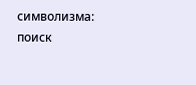символизма: поиск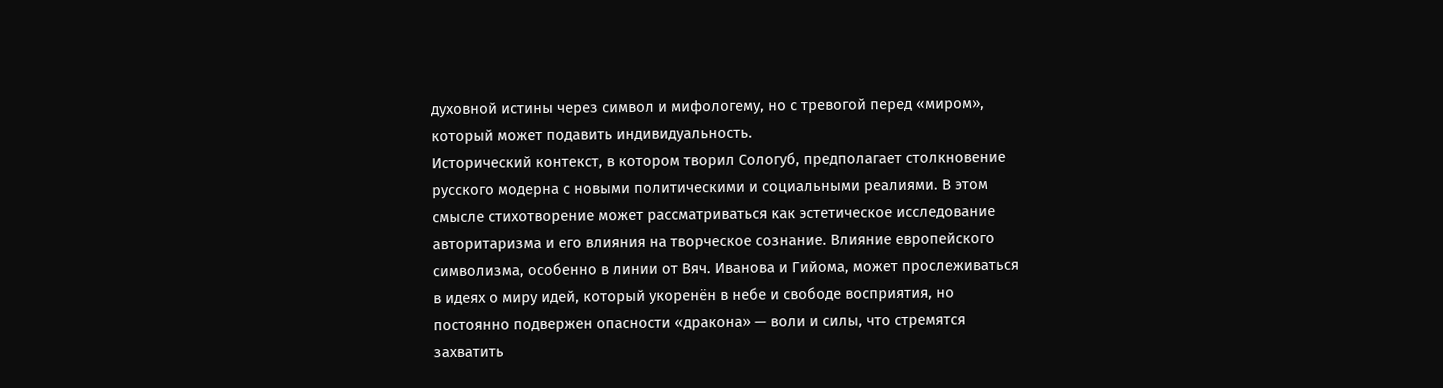духовной истины через символ и мифологему, но с тревогой перед «миром», который может подавить индивидуальность.
Исторический контекст, в котором творил Сологуб, предполагает столкновение русского модерна с новыми политическими и социальными реалиями. В этом смысле стихотворение может рассматриваться как эстетическое исследование авторитаризма и его влияния на творческое сознание. Влияние европейского символизма, особенно в линии от Вяч. Иванова и Гийома, может прослеживаться в идеях о миру идей, который укоренён в небе и свободе восприятия, но постоянно подвержен опасности «дракона» — воли и силы, что стремятся захватить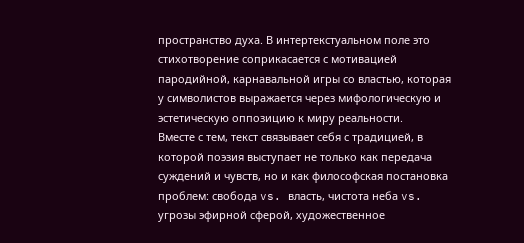пространство духа. В интертекстуальном поле это стихотворение соприкасается с мотивацией пародийной, карнавальной игры со властью, которая у символистов выражается через мифологическую и эстетическую оппозицию к миру реальности.
Вместе с тем, текст связывает себя с традицией, в которой поэзия выступает не только как передача суждений и чувств, но и как философская постановка проблем: свобода vs. власть, чистота неба vs. угрозы эфирной сферой, художественное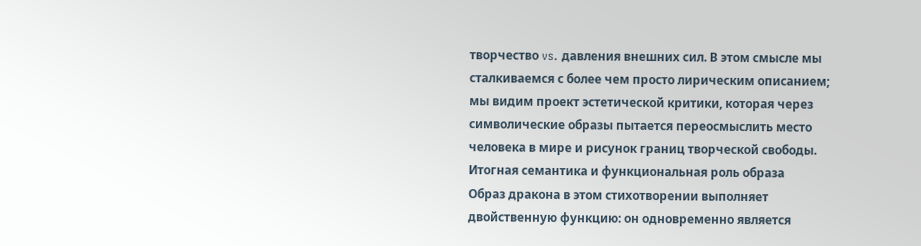творчество vs. давления внешних сил. В этом смысле мы сталкиваемся с более чем просто лирическим описанием; мы видим проект эстетической критики, которая через символические образы пытается переосмыслить место человека в мире и рисунок границ творческой свободы.
Итогная семантика и функциональная роль образа
Образ дракона в этом стихотворении выполняет двойственную функцию: он одновременно является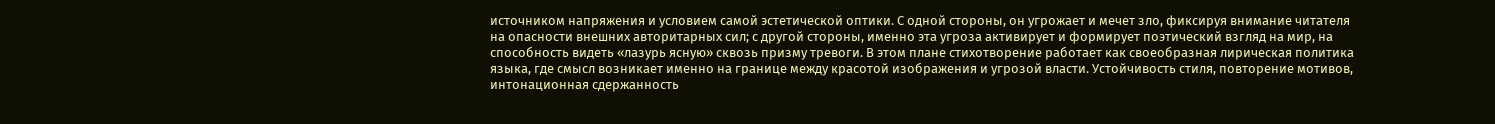источником напряжения и условием самой эстетической оптики. С одной стороны, он угрожает и мечет зло, фиксируя внимание читателя на опасности внешних авторитарных сил; с другой стороны, именно эта угроза активирует и формирует поэтический взгляд на мир, на способность видеть «лазурь ясную» сквозь призму тревоги. В этом плане стихотворение работает как своеобразная лирическая политика языка, где смысл возникает именно на границе между красотой изображения и угрозой власти. Устойчивость стиля, повторение мотивов, интонационная сдержанность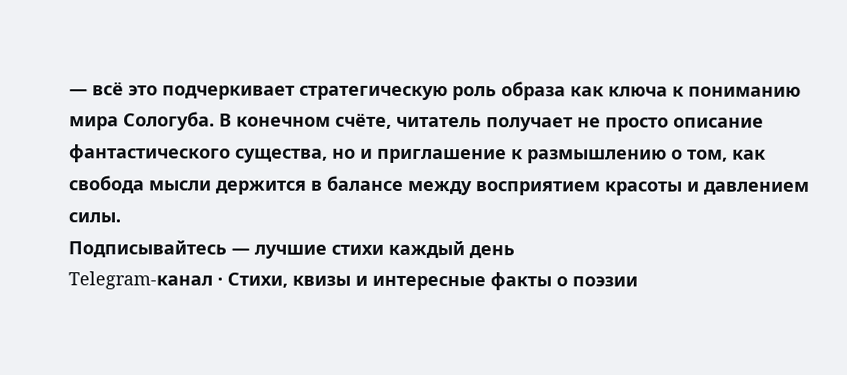— всё это подчеркивает стратегическую роль образа как ключа к пониманию мира Сологуба. В конечном счёте, читатель получает не просто описание фантастического существа, но и приглашение к размышлению о том, как свобода мысли держится в балансе между восприятием красоты и давлением силы.
Подписывайтесь — лучшие стихи каждый день
Telegram-канал · Стихи, квизы и интересные факты о поэзии